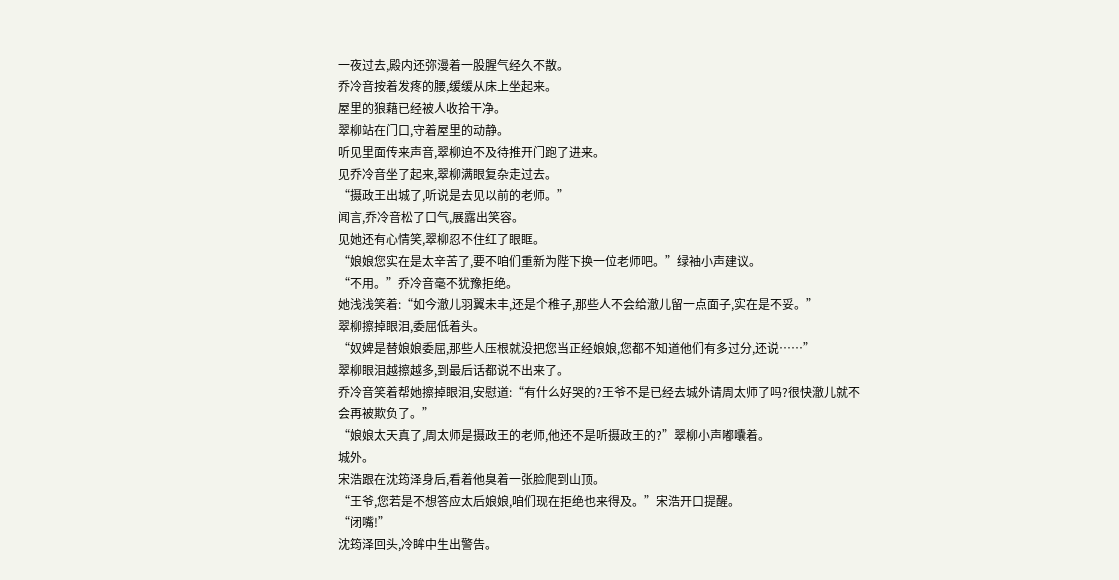一夜过去,殿内还弥漫着一股腥气经久不散。
乔冷音按着发疼的腰,缓缓从床上坐起来。
屋里的狼藉已经被人收拾干净。
翠柳站在门口,守着屋里的动静。
听见里面传来声音,翠柳迫不及待推开门跑了进来。
见乔冷音坐了起来,翠柳满眼复杂走过去。
“摄政王出城了,听说是去见以前的老师。”
闻言,乔冷音松了口气,展露出笑容。
见她还有心情笑,翠柳忍不住红了眼眶。
“娘娘您实在是太辛苦了,要不咱们重新为陛下换一位老师吧。”绿袖小声建议。
“不用。”乔冷音毫不犹豫拒绝。
她浅浅笑着:“如今澈儿羽翼未丰,还是个稚子,那些人不会给澈儿留一点面子,实在是不妥。”
翠柳擦掉眼泪,委屈低着头。
“奴婢是替娘娘委屈,那些人压根就没把您当正经娘娘,您都不知道他们有多过分,还说……”
翠柳眼泪越擦越多,到最后话都说不出来了。
乔冷音笑着帮她擦掉眼泪,安慰道:“有什么好哭的?王爷不是已经去城外请周太师了吗?很快澈儿就不会再被欺负了。”
“娘娘太天真了,周太师是摄政王的老师,他还不是听摄政王的?”翠柳小声嘟囔着。
城外。
宋浩跟在沈筠泽身后,看着他臭着一张脸爬到山顶。
“王爷,您若是不想答应太后娘娘,咱们现在拒绝也来得及。”宋浩开口提醒。
“闭嘴!”
沈筠泽回头,冷眸中生出警告。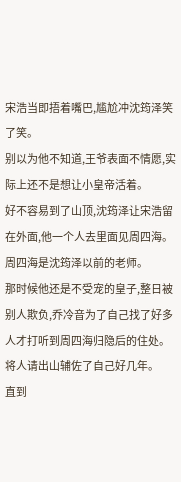宋浩当即捂着嘴巴,尴尬冲沈筠泽笑了笑。
别以为他不知道,王爷表面不情愿,实际上还不是想让小皇帝活着。
好不容易到了山顶,沈筠泽让宋浩留在外面,他一个人去里面见周四海。
周四海是沈筠泽以前的老师。
那时候他还是不受宠的皇子,整日被别人欺负,乔冷音为了自己找了好多人才打听到周四海归隐后的住处。
将人请出山辅佐了自己好几年。
直到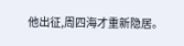他出征,周四海才重新隐居。